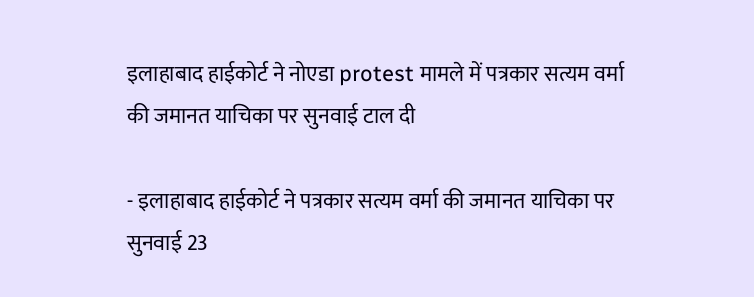इलाहाबाद हाईकोर्ट ने नोएडा protest मामले में पत्रकार सत्यम वर्मा की जमानत याचिका पर सुनवाई टाल दी

- इलाहाबाद हाईकोर्ट ने पत्रकार सत्यम वर्मा की जमानत याचिका पर सुनवाई 23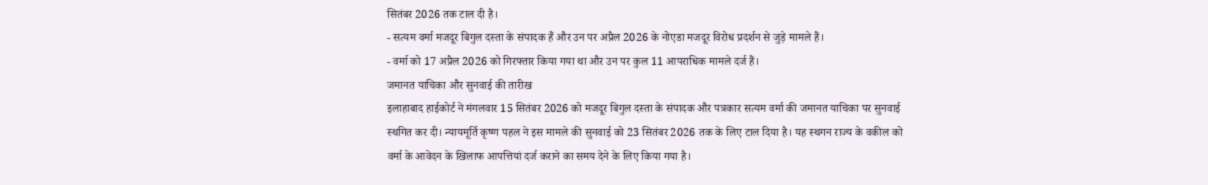सितंबर 2026 तक टाल दी है।
- सत्यम वर्मा मजदूर बिगुल दस्ता के संपादक हैं और उन पर अप्रैल 2026 के नोएडा मजदूर विरोध प्रदर्शन से जुड़े मामले हैं।
- वर्मा को 17 अप्रैल 2026 को गिरफ्तार किया गया था और उन पर कुल 11 आपराधिक मामले दर्ज हैं।
जमानत याचिका और सुनवाई की तारीख
इलाहाबाद हाईकोर्ट ने मंगलवार 15 सितंबर 2026 को मजदूर बिगुल दस्ता के संपादक और पत्रकार सत्यम वर्मा की जमानत याचिका पर सुनवाई स्थगित कर दी। न्यायमूर्ति कृष्ण पहल ने इस मामले की सुनवाई को 23 सितंबर 2026 तक के लिए टाल दिया है। यह स्थगन राज्य के वकील को वर्मा के आवेदन के खिलाफ आपत्तियां दर्ज कराने का समय देने के लिए किया गया है।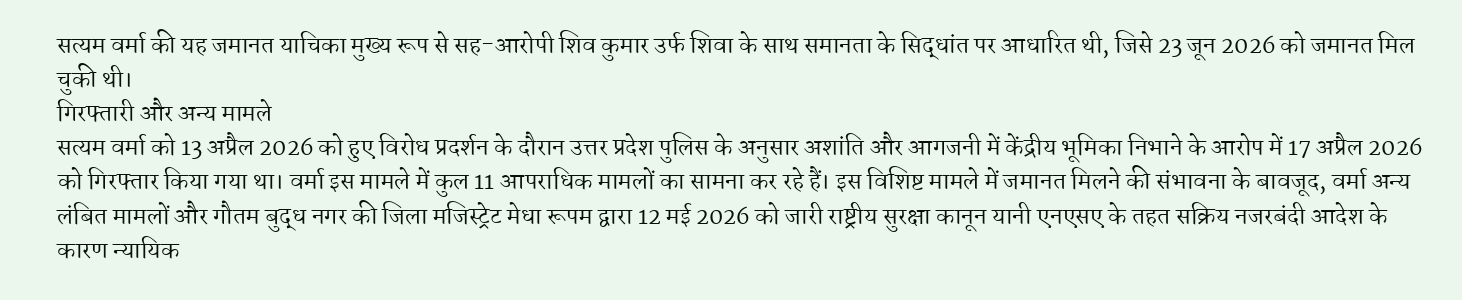सत्यम वर्मा की यह जमानत याचिका मुख्य रूप से सह-आरोपी शिव कुमार उर्फ शिवा के साथ समानता के सिद्धांत पर आधारित थी, जिसे 23 जून 2026 को जमानत मिल चुकी थी।
गिरफ्तारी और अन्य मामले
सत्यम वर्मा को 13 अप्रैल 2026 को हुए विरोध प्रदर्शन के दौरान उत्तर प्रदेश पुलिस के अनुसार अशांति और आगजनी में केंद्रीय भूमिका निभाने के आरोप में 17 अप्रैल 2026 को गिरफ्तार किया गया था। वर्मा इस मामले में कुल 11 आपराधिक मामलों का सामना कर रहे हैं। इस विशिष्ट मामले में जमानत मिलने की संभावना के बावजूद, वर्मा अन्य लंबित मामलों और गौतम बुद्ध नगर की जिला मजिस्ट्रेट मेधा रूपम द्वारा 12 मई 2026 को जारी राष्ट्रीय सुरक्षा कानून यानी एनएसए के तहत सक्रिय नजरबंदी आदेश के कारण न्यायिक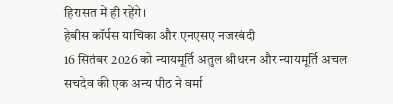हिरासत में ही रहेंगे।
हेबीस कॉर्पस याचिका और एनएसए नजरबंदी
16 सितंबर 2026 को न्यायमूर्ति अतुल श्रीधरन और न्यायमूर्ति अचल सचदेव की एक अन्य पीठ ने वर्मा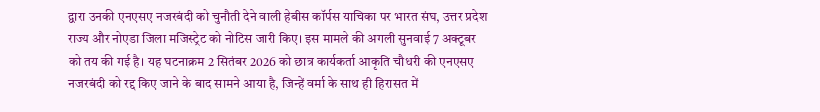द्वारा उनकी एनएसए नजरबंदी को चुनौती देने वाली हेबीस कॉर्पस याचिका पर भारत संघ, उत्तर प्रदेश राज्य और नोएडा जिला मजिस्ट्रेट को नोटिस जारी किए। इस मामले की अगली सुनवाई 7 अक्टूबर को तय की गई है। यह घटनाक्रम 2 सितंबर 2026 को छात्र कार्यकर्ता आकृति चौधरी की एनएसए नजरबंदी को रद्द किए जाने के बाद सामने आया है, जिन्हें वर्मा के साथ ही हिरासत में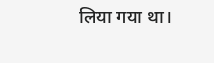लिया गया था।